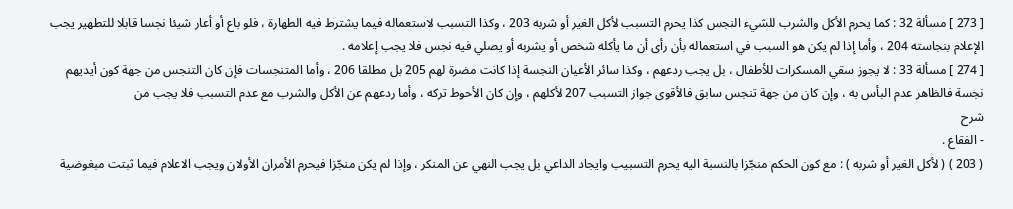[ 273 ] مسألة 32 : كما يحرم الأكل والشرب للشيء النجس كذا يحرم التسبب لأكل الغير أو شربه 203 ، وكذا التسبب لاستعماله فيما يشترط فيه الطهارة ، فلو باع أو أعار شيئا نجسا قابلا للتطهير يجب الإعلام بنجاسته 204 ، وأما إذا لم يكن هو السبب في استعماله بأن رأى أن ما يأكله شخص أو يشربه أو يصلي فيه نجس فلا يجب إعلامه .
[ 274 ] مسألة 33 : لا يجوز سقي المسكرات للأطفال ، بل يجب ردعهم ، وكذا سائر الأعيان النجسة إذا كانت مضرة لهم 205 بل مطلقا 206 ، وأما المتنجسات فإن كان التنجس من جهة كون أيديهم نجسة فالظاهر عدم البأس به ، وإن كان من جهة تنجس سابق فالأقوى جواز التسبب 207 لأكلهم ، وإن كان الأحوط تركه ، وأما ردعهم عن الأكل والشرب مع عدم التسبب فلا يجب من
شرح
- الفقاع .
( 203 ) ( لأكل الغير أو شربه ) : مع كون الحكم منجّزا بالنسبة اليه يحرم التسبيب وايجاد الداعي بل يجب النهي عن المنكر ، وإذا لم يكن منجّزا فيحرم الأمران الأولان ويجب الاعلام فيما ثبتت مبغوضية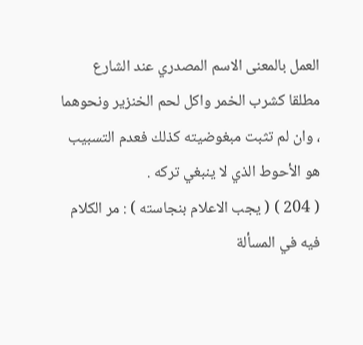العمل بالمعنى الاسم المصدري عند الشارع مطلقا كشرب الخمر واكل لحم الخنزير ونحوهما ، وان لم تثبت مبغوضيته كذلك فعدم التسبيب هو الأحوط الذي لا ينبغي تركه .
( 204 ) ( يجب الاعلام بنجاسته ) : مر الكلام فيه في المسألة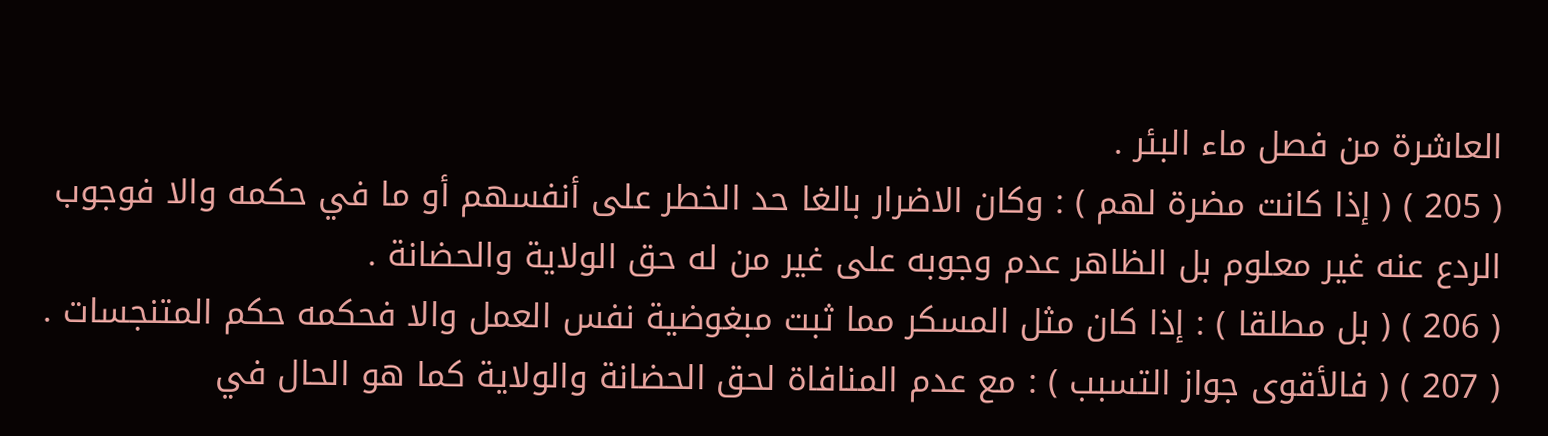العاشرة من فصل ماء البئر .
( 205 ) ( إذا كانت مضرة لهم ) : وكان الاضرار بالغا حد الخطر على أنفسهم أو ما في حكمه والا فوجوب الردع عنه غير معلوم بل الظاهر عدم وجوبه على غير من له حق الولاية والحضانة .
( 206 ) ( بل مطلقا ) : إذا كان مثل المسكر مما ثبت مبغوضية نفس العمل والا فحكمه حكم المتنجسات .
( 207 ) ( فالأقوى جواز التسبب ) : مع عدم المنافاة لحق الحضانة والولاية كما هو الحال في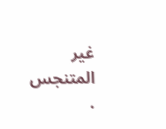غير المتنجس .